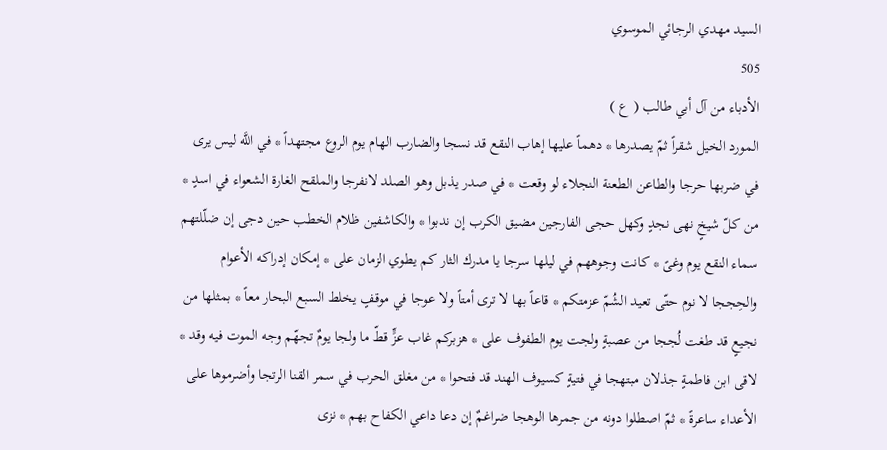السيد مهدي الرجائي الموسوي
505
الأدباء من آل أبي طالب ( ع )
المورد الخيل شقراً ثمّ يصدرها * دهماً عليها إهاب النقع قد نسجا والضارب الهام يوم الروع مجتهداً * في اللَّه ليس يرى في ضربها حرجا والطاعن الطعنة النجلاء لو وقعت * في صدر يذبل وهو الصلد لانفرجا والملقح الغارة الشعواء في اسدٍ * من كلّ شيخٍ نهى نجدٍ وكهل حجى الفارجين مضيق الكرب إن ندبوا * والكاشفين ظلام الخطب حين دجى إن ضلّلتهم سماء النقع يوم وغىً * كانت وجوههم في ليلها سرجا يا مدرك الثار كم يطوي الزمان على * إمكان إدراكه الأعوام والحِججا لا نوم حتّى تعيد الشُمّ عزمتكم * قاعاً بها لا ترى أمتاً ولا عوجا في موقفٍ يخلط السبع البحار معاً * بمثلها من نجيعٍ قد طغت لُججا من عصبةٍ ولجت يوم الطفوف على * هزبركم غاب عزٍّ قطّ ما ولجا يومٌ تجهّم وجه الموت فيه وقد * لاقى ابن فاطمةٍ جذلان مبتهجا في فتيةٍ كسيوف الهند قد فتحوا * من مغلق الحرب في سمر القنا الرتجا وأضرموها على الأعداء ساعرةً * ثمّ اصطلوا دونه من جمرها الوهجا ضراغمٌ إن دعا داعي الكفاح بهم * نزى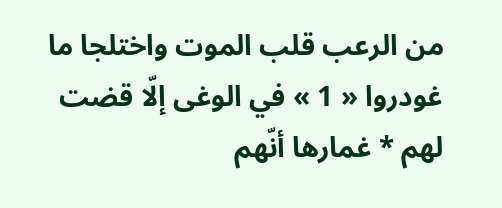من الرعب قلب الموت واختلجا ما غودروا « 1 » في الوغى إلّا قضت لهم * غمارها أنّهم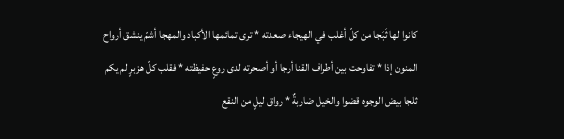كانوا لها ثَبَجا من كلّ أغلب في الهيجاء صعدته * ترى تمائمها الأكباد والمهجا أشمّ ينشق أرواح المنون إذا * تفاوحت بين أطراف القنا أرجا أو أصحرته لدى روعٍ حفيظته * فقلب كلّ هزبرٍ لم يكم ثلجا بيض الوجوه قضوا والخيل ضاربةٌ * رواق ليلٍ من النقع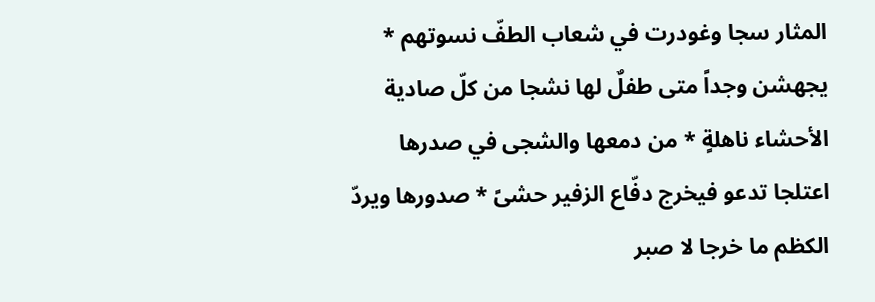المثار سجا وغودرت في شعاب الطفّ نسوتهم * يجهشن وجداً متى طفلٌ لها نشجا من كلّ صادية الأحشاء ناهلةٍ * من دمعها والشجى في صدرها اعتلجا تدعو فيخرج دفّاع الزفير حشىً * صدورها ويردّ الكظم ما خرجا لا صبر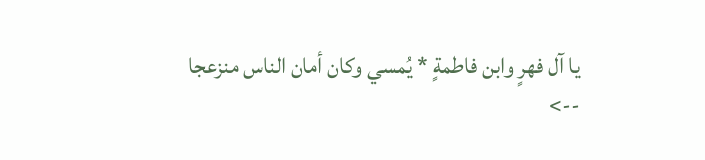يا آل فهرٍ وابن فاطمةٍ * يُمسي وكان أمان الناس منزعجا
-->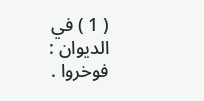( 1 ) في الديوان : فوخروا .